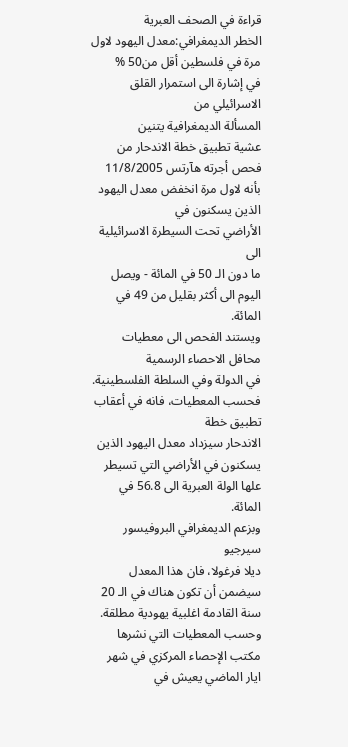قراءة في الصحف العبرية
الخطر الديمغرافي:معدل اليهود لاول مرة في فلسطين أقل من50 %
في إشارة الى استمرار القلق الاسرائيلي من
المسألة الديمغرافية يتنين
عشية تطبيق خطة الاندحار من فحص أجرته هآرتس 11/8/2005
بأنه لاول مرة انخفض معدل اليهود الذين يسكنون في
الأراضي تحت السيطرة الاسرائيلية الى
ما دون الـ 50 في المائة - ويصل اليوم الى أكثر بقليل من 49 في المائة.
ويستند الفحص الى معطيات محافل الاحصاء الرسمية
في الدولة وفي السلطة الفلسطينية. فحسب المعطيات، فانه في أعقاب تطبيق خطة
الاندحار سيزداد معدل اليهود الذين يسكنون في الأراضي التي تسيطر علها الولة العبرية الى 56.8 في المائة.
وبزعم الديمغرافي البروفيسور سيرجيو
ديلا فرغولا، فان هذا المعدل
سيضمن أن تكون هناك في الـ 20 سنة القادمة اغلبية يهودية مطلقة.
وحسب المعطيات التي نشرها
مكتب الإحصاء المركزي في شهر ايار الماضي يعيش في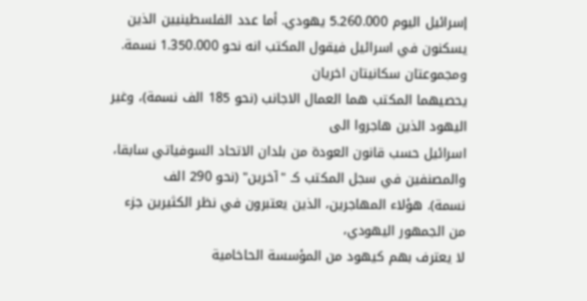إسرائيل اليوم 5.260.000 يهودي. أما عدد الفلسطينيين الذين
يسكنون في اسرائيل فيقول المكتب انه نحو 1.350.000 نسمة. ومجموعتان سكانيتان اخريان
يحصيهما المكتب هما العمال الاجانب (نحو 185 الف نسمة)، وغير اليهود الذين هاجروا الى
اسرائيل حسب قانون العودة من بلدان الاتحاد السوفياتي سابقا، والمصنفين في سجل المكتب كـ "آخرين" (نحو 290 الف
نسمة). هؤلاء المهاجرين، الذين يعتبرون في نظر الكثيرين جزء من الجمهور اليهودي،
لا يعترف بهم كيهود من المؤسسة الحاخامية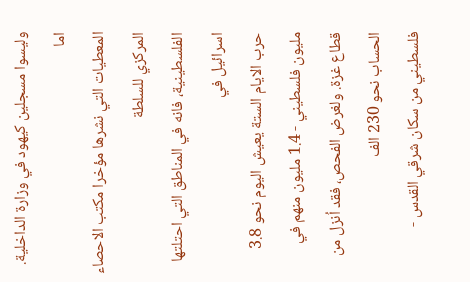وليسوا مسجلين كيهود في وزارة الداخلية.
اما
المعطيات التي نشرها مؤخرا مكتب الاحصاء المركزي للسلطة
الفلسطينية، فانه في المناطق التي احتلتها اسرائيل في
حرب الايام الستة يعيش اليوم نحو 3.8 مليون فلسطيني - 1.4 مليون منهم في
قطاع غزة. ولغرض الفحص، فقد اُنزل من الحساب نحو 230 الف
فلسطيني من سكان شرقي القدس -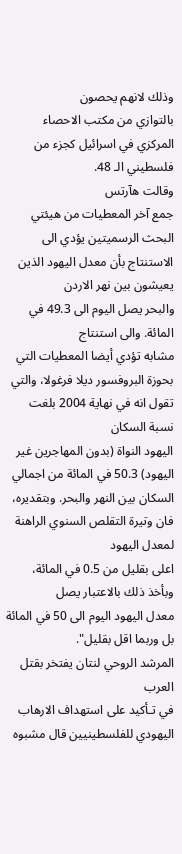وذلك لانهم يحصون
بالتوازي من مكتب الاحصاء المركزي في اسرائيل كجزء من فلسطيني الـ 48.
وقالت هآرتس
جمع آخر المعطيات من هيئتي البحث الرسميتين يؤدي الى
الاستنتاج بأن معدل اليهود الذين يعيشون بين نهر الاردن
والبحر يصل اليوم الى 49.3 في المائة. والى استنتاج
مشابه تؤدي أيضا المعطيات التي بحوزة البروفسور ديلا فرغولا، والتي تقول انه في نهاية 2004 بلغت نسبة السكان
اليهود النواة (بدون المهاجرين غير اليهود) 50.3 في المائة من اجمالي
السكان بين النهر والبحر. وبتقديره، فان وتيرة التقلص السنوي الراهنة لمعدل اليهود
اعلى بقليل من 0.5 في المائة، وبأخذ ذلك بالاعتبار يصل
معدل اليهود اليوم الى 50 في المائة بل وربما اقل بقليل".
المرشد الروحي لنتان يفتخر بقتل العرب
في تـأكيد على استهداف الارهاب اليهودي للفلسطينيين قال مشبوه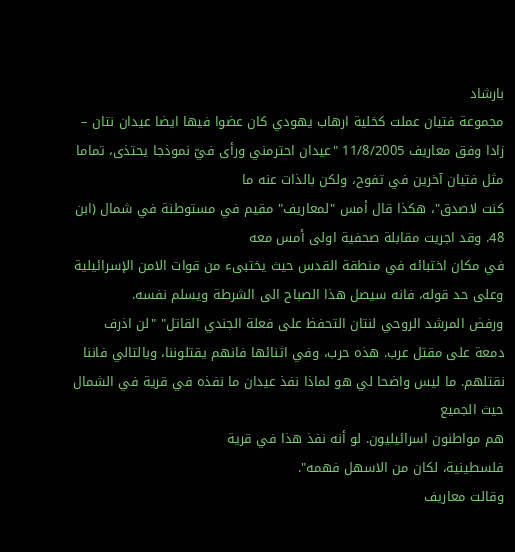بارشاد
مجموعة فتيان عملت كخلية ارهاب يهودي كان عضوا فيها ايضا عيدان نتان – زادا وفق معاريف 11/8/2005 "عيدان احترمني ورأى فيّ نموذجا يحتذى، تماما مثل فتيان آخرين في تفوح، ولكن بالذات عنه ما
كنت لاصدق"، هكذا قال أمس "لمعاريف" مقيم في مستوطنة في شمال (ابن 48. وقد اجريت مقابلة صحفية اولى أمس معه
في مكان اختبائه في منطقة القدس حيث يختبىء من قوات الامن الإسرائيلية وعلى حد قوله، فانه سيصل هذا الصباح الى الشرطة ويسلم نفسه.
ورفض المرشد الروحي لنتان التحفظ على فعلة الجندي القاتل" "لن اذرف
دمعة على مقتل عرب. هذه حرب، وفي اثنائها فانهم يقتلوننا، وبالتالي فاننا
نقتلهم. ما ليس واضحا لي هو لماذا نفذ عيدان ما نفذه في قرية في الشمال حيث الجميع
هم مواطنون اسرائيليون. لو أنه نفذ هذا في قرية
فلسطينية، لكان من الاسهل فهمه".
وقالت معاريف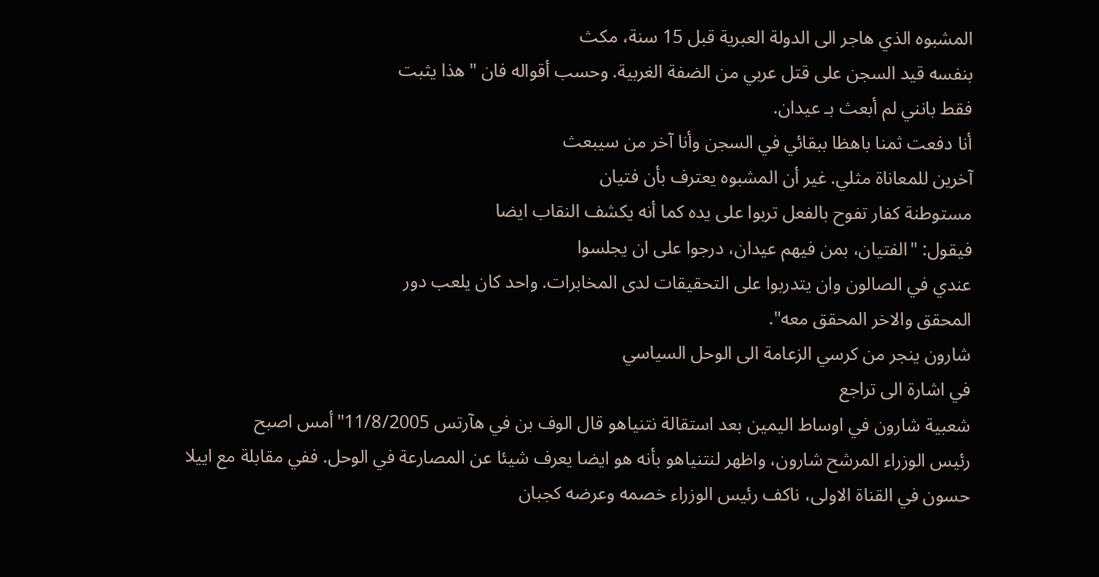المشبوه الذي هاجر الى الدولة العبرية قبل 15 سنة، مكث
بنفسه قيد السجن على قتل عربي من الضفة الغربية. وحسب أقواله فان "هذا يثبت
فقط بانني لم أبعث بـ عيدان.
أنا دفعت ثمنا باهظا ببقائي في السجن وأنا آخر من سيبعث
آخرين للمعاناة مثلي. غير أن المشبوه يعترف بأن فتيان
مستوطنة كفار تفوح بالفعل تربوا على يده كما أنه يكشف النقاب ايضا
فيقول: "الفتيان، بمن فيهم عيدان، درجوا على ان يجلسوا
عندي في الصالون وان يتدربوا على التحقيقات لدى المخابرات. واحد كان يلعب دور
المحقق والاخر المحقق معه".
شارون ينجر من كرسي الزعامة الى الوحل السياسي
في اشارة الى تراجع
شعبية شارون في اوساط اليمين بعد استقالة نتنياهو قال الوف بن في هآرتس 11/8/2005"أمس اصبح
رئيس الوزراء المرشح شارون، واظهر لنتنياهو بأنه هو ايضا يعرف شيئا عن المصارعة في الوحل. ففي مقابلة مع اييلا حسون في القناة الاولى، ناكف رئيس الوزراء خصمه وعرضه كجبان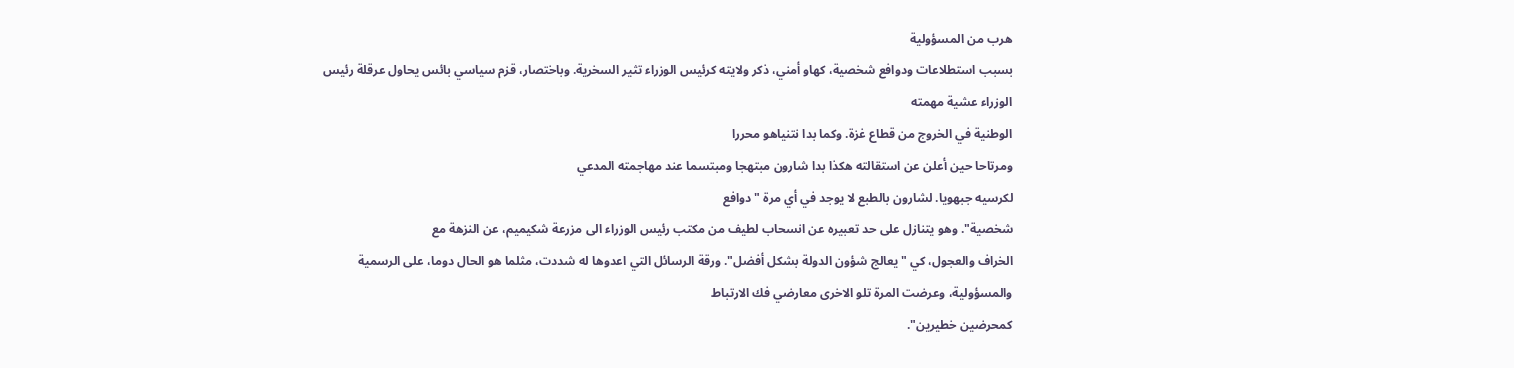هرب من المسؤولية
بسبب استطلاعات ودوافع شخصية، كهاو أمني، ذكر ولايته كرئيس الوزراء تثير السخرية. وباختصار، قزم سياسي بائس يحاول عرقلة رئيس الوزراء عشية مهمته
الوطنية في الخروج من قطاع غزة. وكما بدا نتنياهو محررا
ومرتاحا حين أعلن عن استقالته هكذا بدا شارون مبتهجا ومبتسما عند مهاجمته المدعي
لكرسيه جبهويا. لشارون بالطبع لا يوجد في أي مرة "دوافع
شخصية". وهو يتنازل على حد تعبيره عن انسحاب لطيف من مكتب رئيس الوزراء الى مزرعة شكيميم، عن النزهة مع
الخراف والعجول، كي "يعالج شؤون الدولة بشكل أفضل". ورقة الرسائل التي اعدوها له شددت، مثلما هو الحال دوما، على الرسمية
والمسؤولية، وعرضت المرة تلو الاخرى معارضي فك الارتباط
كمحرضين خطيرين".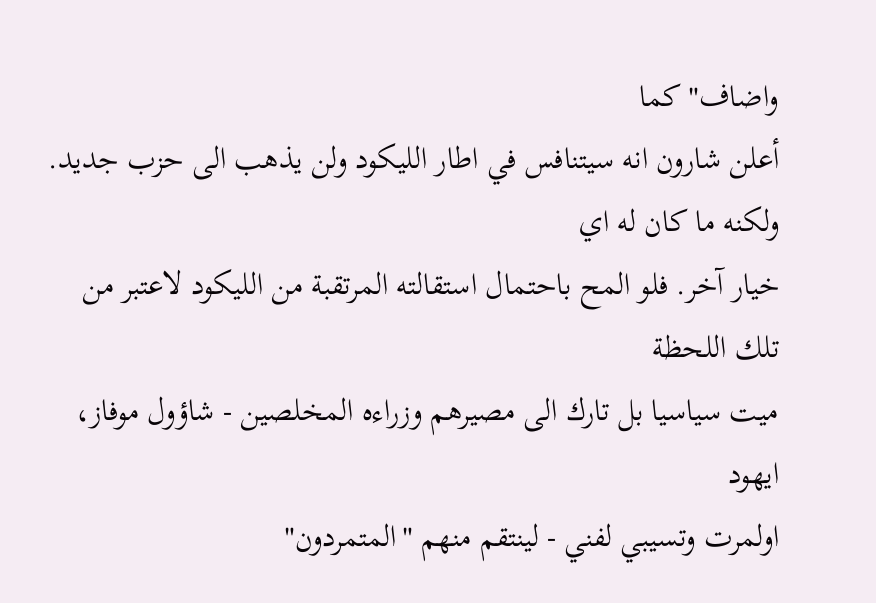واضاف"كما
أعلن شارون انه سيتنافس في اطار الليكود ولن يذهب الى حزب جديد. ولكنه ما كان له اي
خيار آخر. فلو المح باحتمال استقالته المرتقبة من الليكود لاعتبر من تلك اللحظة
ميت سياسيا بل تارك الى مصيرهم وزراءه المخلصين - شاؤول موفاز، ايهود
اولمرت وتسيبي لفني - لينتقم منهم "المتمردون"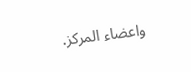واعضاء المركز.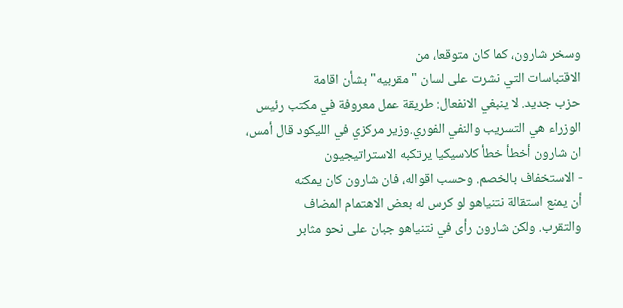وسخر شارون، كما كان متوقعا، من
الاقتباسات التي نشرت على لسان "مقربيه" بشأن اقامة
حزب جديد. لا ينبغي الانفعال: طريقة عمل معروفة في مكتب رئيس الوزراء هي التسريب والنفي الفوري.وزير مركزي في الليكود قال أمس، ان شارون أخطأ خطأ كلاسيكيا يرتكبه الاستراتيجيون
- الاستخفاف بالخصم. وحسب اقواله، فان شارون كان يمكنه
أن يمنع استقالة نتنياهو لو كرس له بعض الاهتمام المضاف
والتقرب. ولكن شارون رأى في نتنياهو جبان على نحو مثابر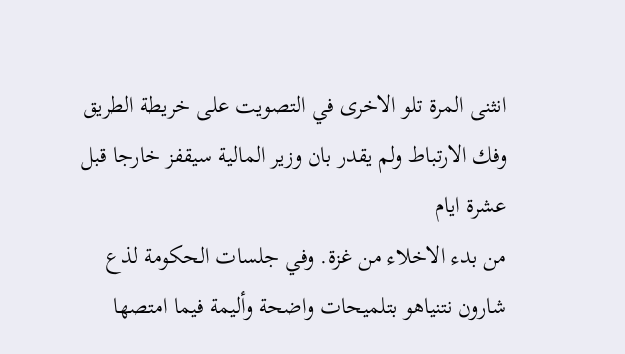انثنى المرة تلو الاخرى في التصويت على خريطة الطريق
وفك الارتباط ولم يقدر بان وزير المالية سيقفز خارجا قبل عشرة ايام
من بدء الاخلاء من غزة. وفي جلسات الحكومة لذع شارون نتنياهو بتلميحات واضحة وأليمة فيما امتصها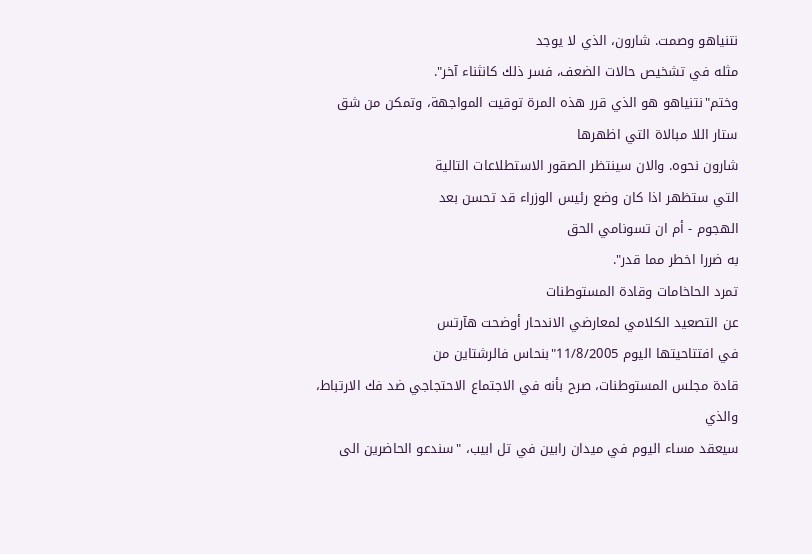نتنياهو وصمت. شارون، الذي لا يوجد
مثله في تشخيص حالات الضعف، فسر ذلك كانثناء آخر".
وختم"نتنياهو هو الذي قرر هذه المرة توقيت المواجهة، وتمكن من شق
ستار اللا مبالاة التي اظهرها
شارون نحوه. والان سينتظر الصقور الاستطلاعات التالية
التي ستظهر اذا كان وضع رئيس الوزراء قد تحسن بعد
الهجوم - أم ان تسونامي الحق
به ضررا اخطر مما قدر".
تمرد الحاخامات وقادة المستوطنات
عن التصعيد الكلامي لمعارضي الاندحار أوضحت هآرتس
في افتتاحيتها اليوم 11/8/2005"بنحاس فالرشتاين من
قادة مجلس المستوطنات، صرح بأنه في الاجتماع الاحتجاجي ضد فك الارتباط، والذي
سيعقد مساء اليوم في ميدان رابين في تل ابيب، "سندعو الحاضرين الى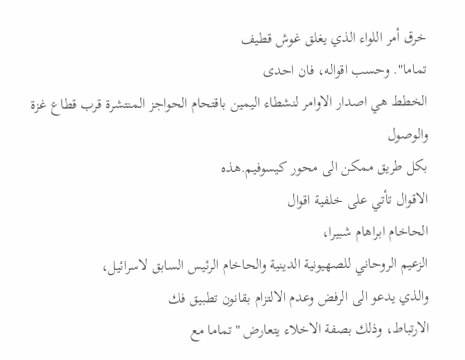خرق أمر اللواء الذي يغلق غوش قطيف
تماما". وحسب اقواله، فان احدى
الخطط هي اصدار الاوامر لنشطاء اليمين باقتحام الحواجز المنتشرة قرب قطاع غزة والوصول
بكل طريق ممكن الى محور كيسوفيم.هذه
الاقوال تأتي على خلفية اقوال
الحاخام ابراهام شبيرا،
الزعيم الروحاني للصهيونية الدينية والحاخام الرئيس السابق لاسرائيل،
والذي يدعو الى الرفض وعدم الالتزام بقانون تطبيق فك
الارتباط، وذلك بصفة الاخلاء يتعارض "تماما مع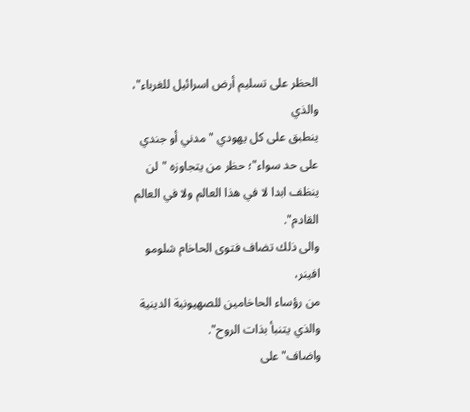الحظر على تسليم أرض اسرائيل للغرباء"، والذي
ينطبق على كل يهودي "مدني أو جندي على حد سواء"؛ حظر من يتجاوزه "لن
ينظف ابدا لا في هذا العالم ولا في العالم القادم".
والى ذلك تضاف فتوى الحاخام شلومو افينر،
من رؤساء الحاخامين للصهيونية الدينية والذي يتنبأ بذات الروح".
واضاف"على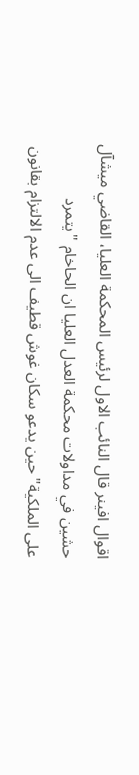اقوال افينر قال النائب الاول لرئيس المحكمة العليا، القاضي ميشآل
حشين في مداولات محكمة العدل العليا ان الحاخام "يتمرد
على الملكية" حين يدعو سكان غوش قطيف الى عدم الالتزام بقانون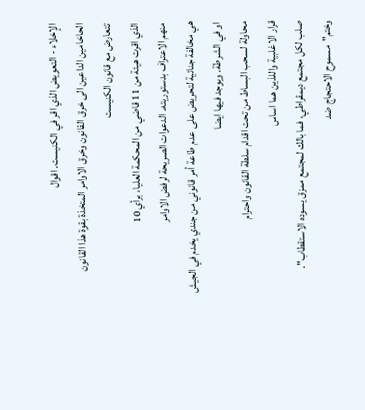الإخلاء - التعويض الذي اقر في الكنيست. اقوال
الحاخامين الداعين الى خرق القانون وخرق الاوامر المتخذة بقوة هذا القانون تتعارض مع قانون الكنيست
الذي اقرت هيئة من 11 قاضي من المحكمة العليا، برأي 10
منهم الاعتراف بدستوريته. الدعوات الصريحة لرفض الاوامر
هي مخالفة جنائية لتحريض على عدم طاعة أمر قانوني من جندي يخدم في الجيش او في الشرطة. ويوجد فيها ايضا
محاولة لسحب البساط من تحت اقدام سلطة القانون واحترام
قرار الاغلبية واللذين هما اساس
صلب لكل مجتمع ديمقراطي، فما بالك لمجتمع ممزق يسوده الاستقطاب".
وختم"مسموح الاحتجاج ضد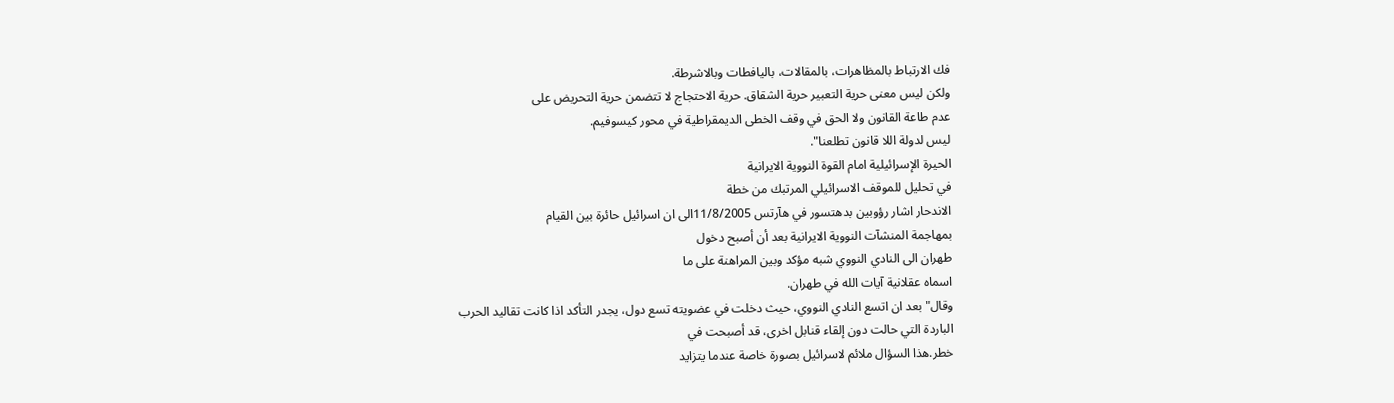فك الارتباط بالمظاهرات، بالمقالات، باليافطات وبالاشرطة.
ولكن ليس معنى حرية التعبير حرية الشقاق. حرية الاحتجاج لا تتضمن حرية التحريض على
عدم طاعة القانون ولا الحق في وقف الخطى الديمقراطية في محور كيسوفيم.
ليس لدولة اللا قانون تطلعنا".
الحيرة الإسرائيلية امام القوة النووية الايرانية
في تحليل للموقف الاسرائيلي المرتبك من خطة
الاندحار اشار رؤوبين بدهتسور في هآرتس 11/8/2005الى ان اسرائيل حائرة بين القيام
بمهاجمة المنشآت النووية الايرانية بعد أن أصبح دخول
طهران الى النادي النووي شبه مؤكد وبين المراهنة على ما
اسماه عقلانية آيات الله في طهران.
وقال"بعد ان اتسع النادي النووي، حيث دخلت في عضويته تسع دول، يجدر التأكد اذا كانت تقاليد الحرب
الباردة التي حالت دون إلقاء قنابل اخرى، قد أصبحت في
خطر.هذا السؤال ملائم لاسرائيل بصورة خاصة عندما يتزايد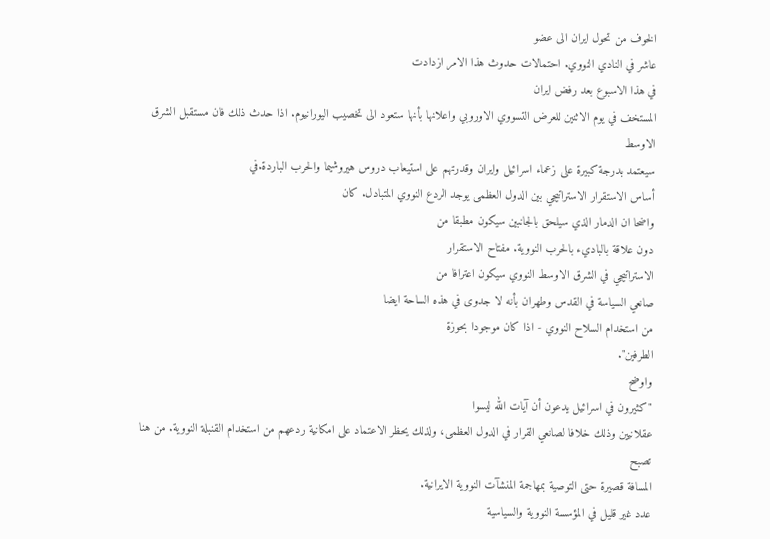الخوف من تحول ايران الى عضو
عاشر في النادي النووي. احتمالات حدوث هذا الامر ازدادت
في هذا الاسبوع بعد رفض ايران
المستخف في يوم الاثنين للعرض التسووي الاوروبي واعلانها بأنها ستعود الى تخصيب اليورانيوم. اذا حدث ذلك فان مستقبل الشرق الاوسط
سيعتمد بدرجة كبيرة على زعماء اسرائيل وايران وقدرتهم على استيعاب دروس هيروشيما والحرب الباردة.في
أساس الاستقرار الاستراتيجي بين الدول العظمى يوجد الردع النووي المتبادل. كان
واضحا ان الدمار الذي سيلحق بالجانبين سيكون مطبقا من
دون علاقة بالباديء بالحرب النووية. مفتاح الاستقرار
الاستراتيجي في الشرق الاوسط النووي سيكون اعترافا من
صانعي السياسة في القدس وطهران بأنه لا جدوى في هذه الساحة ايضا
من استخدام السلاح النووي - اذا كان موجودا بحوزة
الطرفين".
واوضح
"كثيرون في اسرائيل يدعون أن آيات الله ليسوا
عقلانيين وذلك خلافا لصانعي القرار في الدول العظمى، ولذلك يحظر الاعتماد على امكانية ردعهم من استخدام القنبلة النووية. من هنا تصبح
المسافة قصيرة حتى التوصية بمهاجمة المنشآت النووية الايرانية.
عدد غير قليل في المؤسسة النووية والسياسية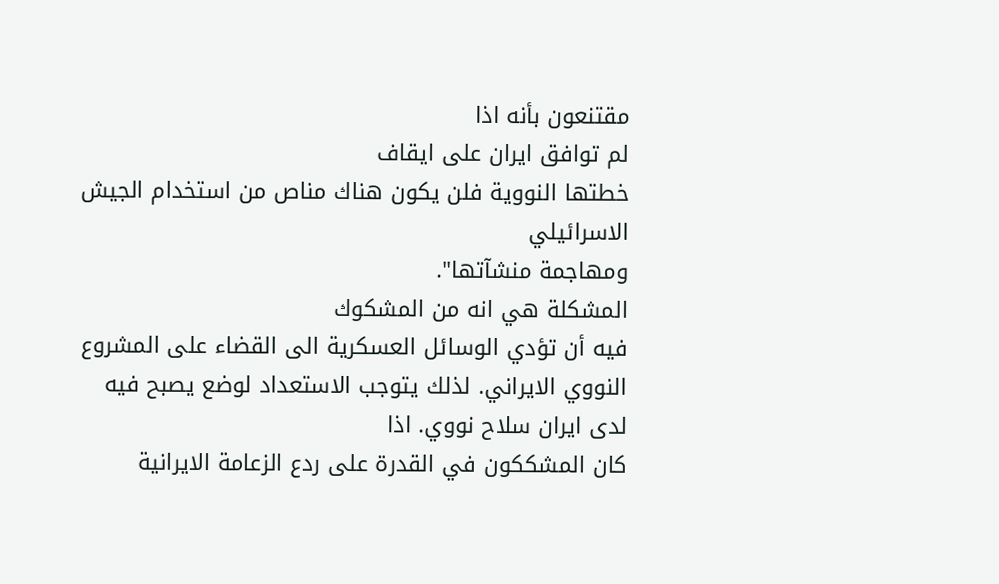مقتنعون بأنه اذا
لم توافق ايران على ايقاف
خطتها النووية فلن يكون هناك مناص من استخدام الجيش الاسرائيلي
ومهاجمة منشآتها".
المشكلة هي انه من المشكوك
فيه أن تؤدي الوسائل العسكرية الى القضاء على المشروع
النووي الايراني. لذلك يتوجب الاستعداد لوضع يصبح فيه
لدى ايران سلاح نووي. اذا
كان المشككون في القدرة على ردع الزعامة الايرانية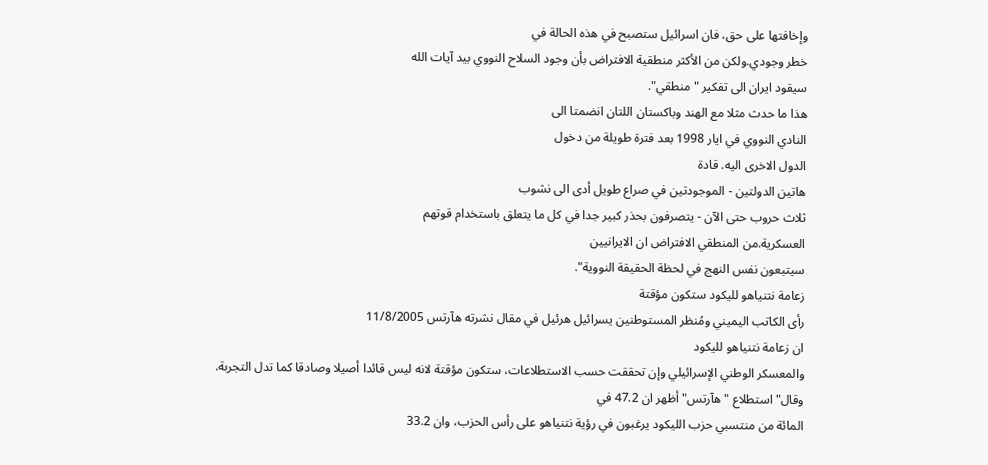وإخافتها على حق، فان اسرائيل ستصبح في هذه الحالة في
خطر وجودي.ولكن من الأكثر منطقية الافتراض بأن وجود السلاح النووي بيد آيات الله
سيقود ايران الى تفكير "منطقي".
هذا ما حدث مثلا مع الهند وباكستان اللتان انضمتا الى
النادي النووي في ايار 1998 بعد فترة طويلة من دخول
الدول الاخرى اليه. قادة
هاتين الدولتين - الموجودتين في صراع طويل أدى الى نشوب
ثلاث حروب حتى الآن - يتصرفون بحذر كبير جدا في كل ما يتعلق باستخدام قوتهم
العسكرية.من المنطقي الافتراض ان الايرانيين
سيتبعون نفس النهج في لحظة الحقيقة النووية".
زعامة نتنياهو لليكود ستكون مؤقتة
رأى الكاتب اليميني ومُنظر المستوطنين يسرائيل هرئيل في مقال نشرته هآرتس 11/8/2005
ان زعامة نتنياهو لليكود
والمعسكر الوطني الإسرائيلي وإن تحققت حسب الاستطلاعات، ستكون مؤقتة لانه ليس قائدا أصيلا وصادقا كما تدل التجربة.
وقال"استطلاع "هآرتس" أظهر ان 47.2 في
المائة من منتسبي حزب الليكود يرغبون في رؤية نتنياهو على رأس الحزب، وان 33.2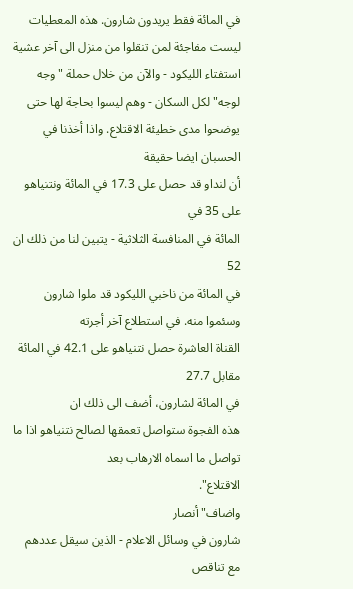في المائة فقط يريدون شارون. هذه المعطيات ليست مفاجئة لمن تنقلوا من منزل الى آخر عشية استفتاء الليكود - والآن من خلال حملة "وجه
لوجه" لكل السكان - وهم ليسوا بحاجة لها حتى يوضحوا مدى خطيئة الاقتلاع. واذا أخذنا في الحسبان ايضا حقيقة
أن لنداو قد حصل على 17.3 في المائة ونتنياهو على 35 في
المائة في المنافسة الثلاثية - يتبين لنا من ذلك ان 52
في المائة من ناخبي الليكود قد ملوا شارون وسئموا منه. في استطلاع آخر أجرته
القناة العاشرة حصل نتنياهو على 42.1 في المائة مقابل 27.7
في المائة لشارون، أضف الى ذلك ان
هذه الفجوة ستواصل تعمقها لصالح نتنياهو اذا ما تواصل ما اسماه الارهاب بعد
الاقتلاع".
واضاف"أنصار
شارون في وسائل الاعلام - الذين سيقل عددهم مع تناقص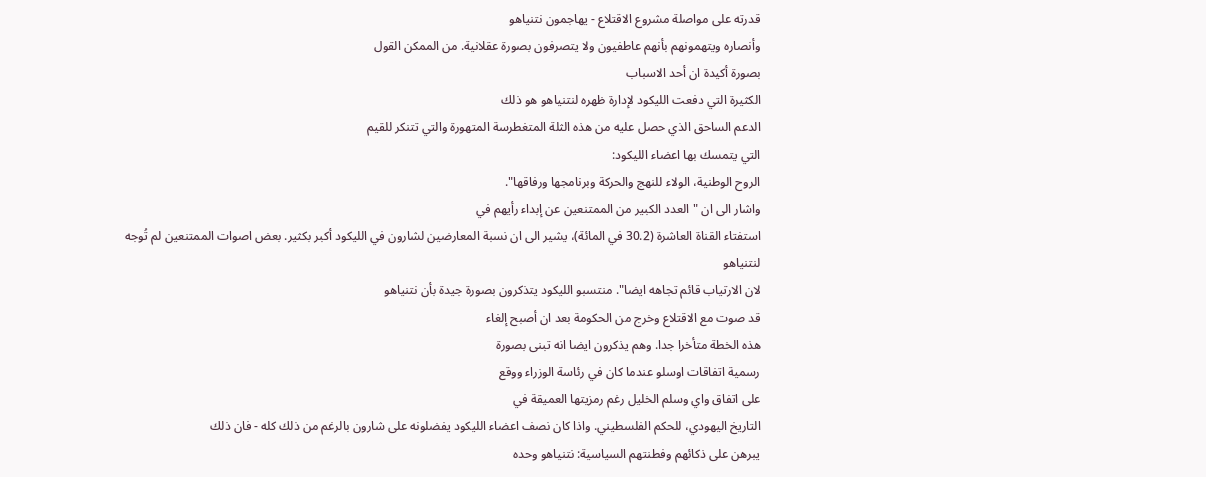قدرته على مواصلة مشروع الاقتلاع - يهاجمون نتنياهو
وأنصاره ويتهمونهم بأنهم عاطفيون ولا يتصرفون بصورة عقلانية. من الممكن القول
بصورة أكيدة ان أحد الاسباب
الكثيرة التي دفعت الليكود لإدارة ظهره لنتنياهو هو ذلك
الدعم الساحق الذي حصل عليه من هذه الثلة المتغطرسة المتهورة والتي تتنكر للقيم
التي يتمسك بها اعضاء الليكود:
الروح الوطنية، الولاء للنهج والحركة وبرنامجها ورفاقها".
واشار الى ان "العدد الكبير من الممتنعين عن إبداء رأيهم في
استفتاء القناة العاشرة (30.2 في المائة)، يشير الى ان نسبة المعارضين لشارون في الليكود أكبر بكثير. بعض اصوات الممتنعين لم تُوجه لنتنياهو
لان الارتياب قائم تجاهه ايضا". منتسبو الليكود يتذكرون بصورة جيدة بأن نتنياهو
قد صوت مع الاقتلاع وخرج من الحكومة بعد ان أصبح إلغاء
هذه الخطة متأخرا جدا. وهم يذكرون ايضا انه تبنى بصورة
رسمية اتفاقات اوسلو عندما كان في رئاسة الوزراء ووقع
على اتفاق واي وسلم الخليل رغم رمزيتها العميقة في
التاريخ اليهودي، للحكم الفلسطيني. واذا كان نصف اعضاء الليكود يفضلونه على شارون بالرغم من ذلك كله - فان ذلك
يبرهن على ذكائهم وفطنتهم السياسية: نتنياهو وحده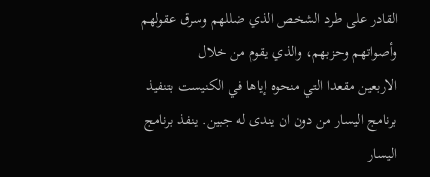القادر على طرد الشخص الذي ضللهم وسرق عقولهم وأصواتهم وحزبهم، والذي يقوم من خلال
الاربعين مقعدا التي منحوه إياها في الكنيست بتنفيذ
برنامج اليسار من دون ان يندى له جبين. ينفذ برنامج
اليسار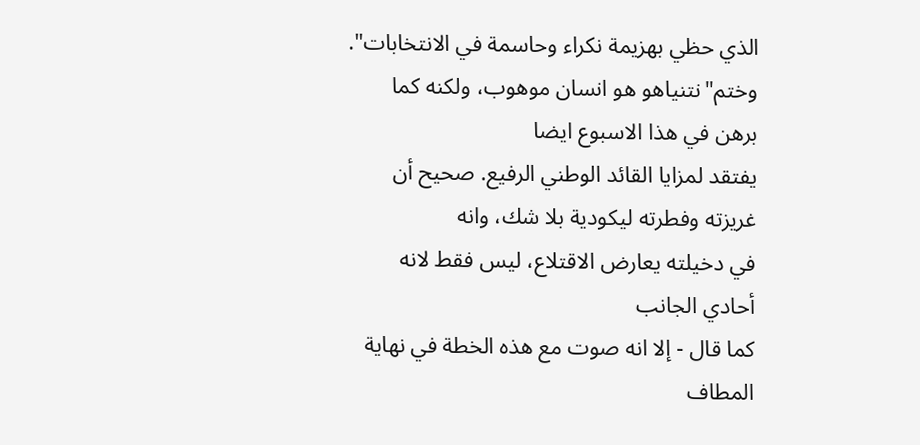الذي حظي بهزيمة نكراء وحاسمة في الانتخابات".
وختم"نتنياهو هو انسان موهوب، ولكنه كما
برهن في هذا الاسبوع ايضا
يفتقد لمزايا القائد الوطني الرفيع. صحيح أن غريزته وفطرته ليكودية بلا شك، وانه
في دخيلته يعارض الاقتلاع، ليس فقط لانه أحادي الجانب
كما قال - إلا انه صوت مع هذه الخطة في نهاية المطاف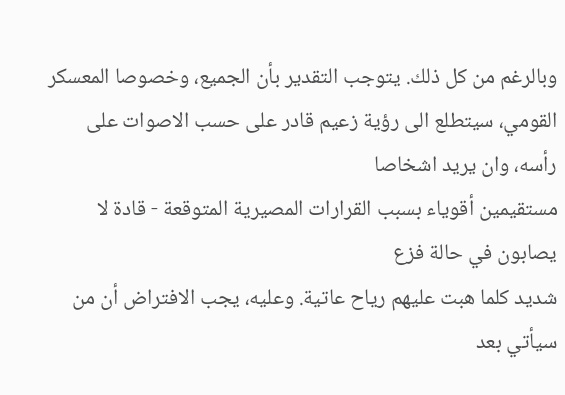وبالرغم من كل ذلك. يتوجب التقدير بأن الجميع، وخصوصا المعسكر
القومي، سيتطلع الى رؤية زعيم قادر على حسب الاصوات على رأسه، وان يريد اشخاصا
مستقيمين أقوياء بسبب القرارات المصيرية المتوقعة - قادة لا يصابون في حالة فزع
شديد كلما هبت عليهم رياح عاتية. وعليه، يجب الافتراض أن من سيأتي بعد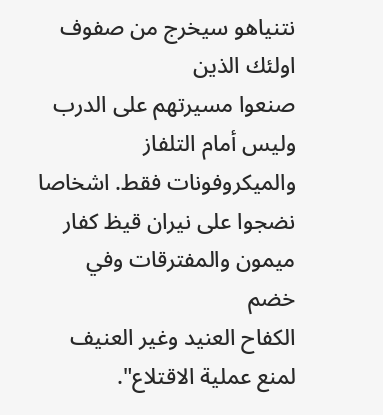نتنياهو سيخرج من صفوف اولئك الذين
صنعوا مسيرتهم على الدرب وليس أمام التلفاز والميكروفونات فقط. اشخاصا نضجوا على نيران قيظ كفار ميمون والمفترقات وفي خضم
الكفاح العنيد وغير العنيف لمنع عملية الاقتلاع".